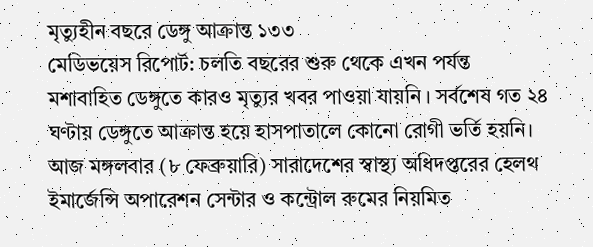মৃত্যুহীন বছরে ডেঙ্গু আক্রান্ত ১৩৩
মেডিভয়েস রিপোর্ট: চলতি বছরের শুরু থেকে এখন পর্যন্ত মশাবাহিত ডেঙ্গুতে কারও মৃত্যুর খবর পাওয়া যায়নি । সর্বশেষ গত ২৪ ঘণ্টায় ডেঙ্গুতে আক্রান্ত হয়ে হাসপাতালে কোনো রোগী ভর্তি হয়নি।
আজ মঙ্গলবার (৮ ফেব্রুয়ারি) সারাদেশের স্বাস্থ্য অধিদপ্তরের হেলথ ইমার্জেন্সি অপারেশন সেন্টার ও কন্ট্রোল রুমের নিয়মিত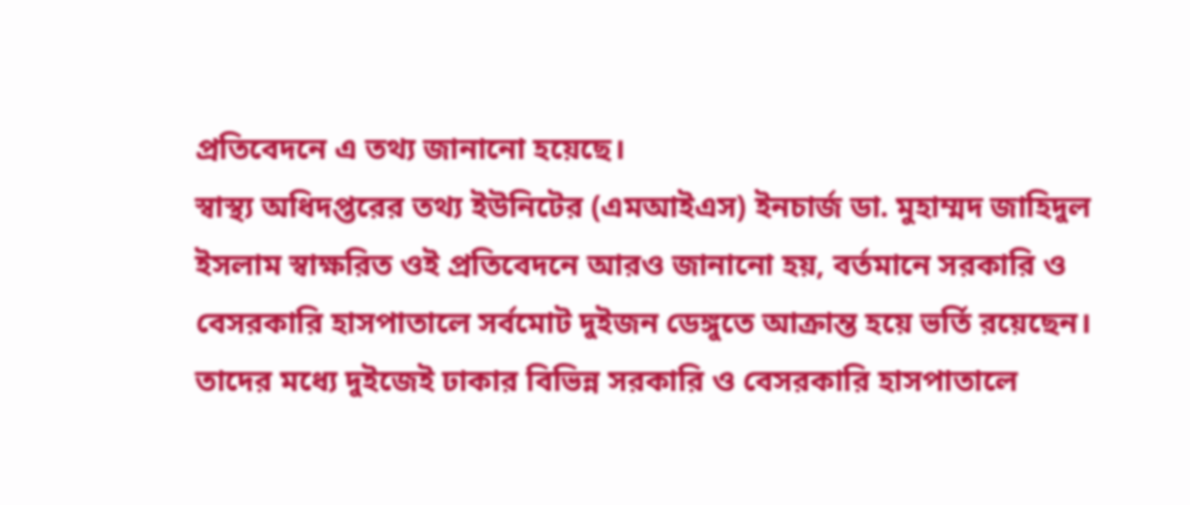প্রতিবেদনে এ তথ্য জানানো হয়েছে।
স্বাস্থ্য অধিদপ্তরের তথ্য ইউনিটের (এমআইএস) ইনচার্জ ডা. মুহাম্মদ জাহিদুল ইসলাম স্বাক্ষরিত ওই প্রতিবেদনে আরও জানানো হয়, বর্তমানে সরকারি ও বেসরকারি হাসপাতালে সর্বমোট দুইজন ডেঙ্গুতে আক্রান্ত হয়ে ভর্তি রয়েছেন। তাদের মধ্যে দুইজেই ঢাকার বিভিন্ন সরকারি ও বেসরকারি হাসপাতালে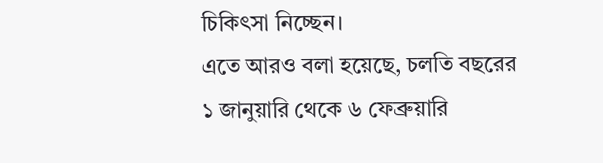চিকিৎসা নিচ্ছেন।
এতে আরও বলা হয়েছে, চলতি বছরের ১ জানুয়ারি থেকে ৬ ফেব্রুয়ারি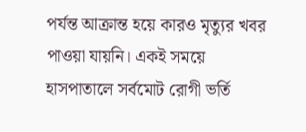পর্যন্ত আক্রান্ত হয়ে কারও মৃত্যুর খবর পাওয়া যায়নি। একই সময়ে হাসপাতালে সর্বমোট রোগী ভর্তি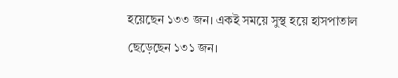হয়েছেন ১৩৩ জন। একই সময়ে সুস্থ হয়ে হাসপাতাল ছেড়েছেন ১৩১ জন।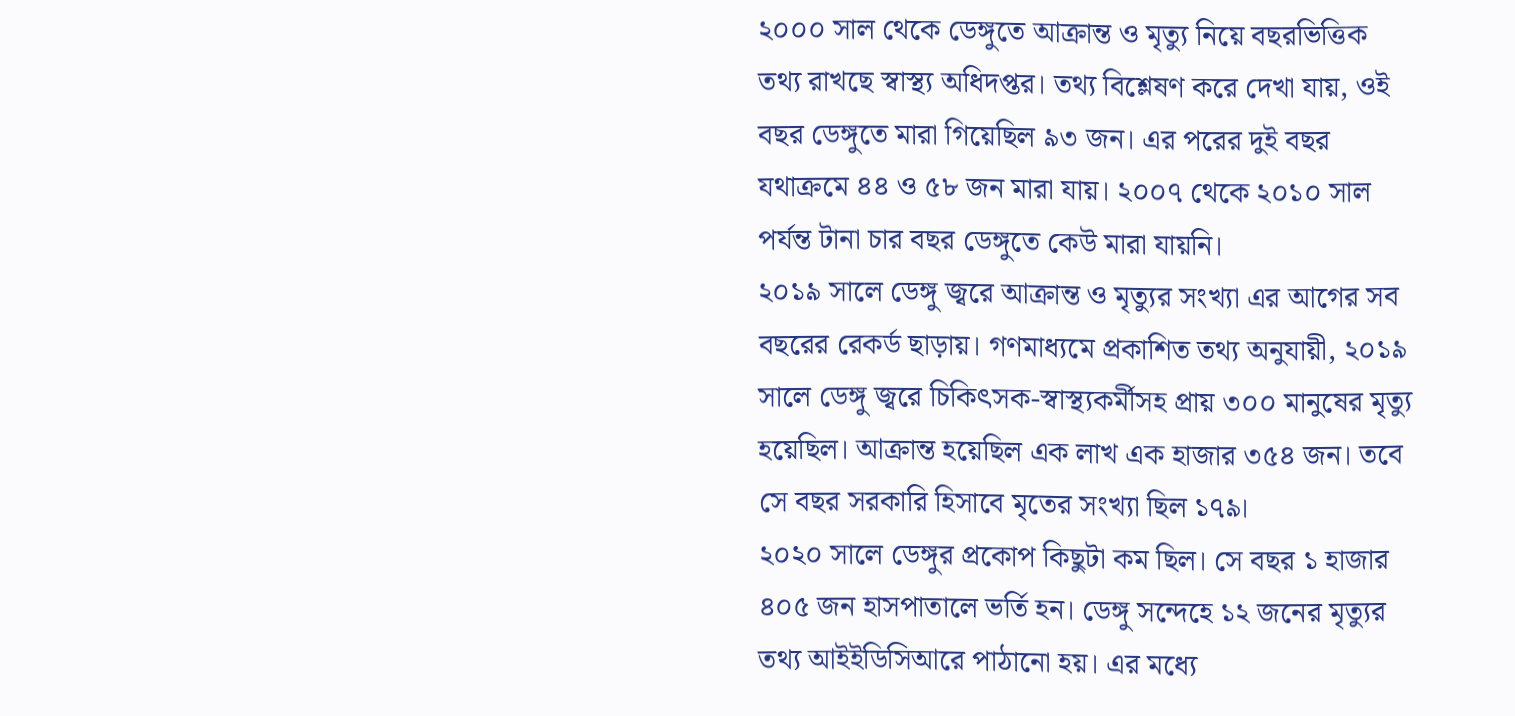২০০০ সাল থেকে ডেঙ্গুতে আক্রান্ত ও মৃত্যু নিয়ে বছরভিত্তিক তথ্য রাখছে স্বাস্থ্য অধিদপ্তর। তথ্য বিশ্লেষণ করে দেখা যায়, ওই বছর ডেঙ্গুতে মারা গিয়েছিল ৯৩ জন। এর পরের দুই বছর যথাক্রমে ৪৪ ও ৫৮ জন মারা যায়। ২০০৭ থেকে ২০১০ সাল পর্যন্ত টানা চার বছর ডেঙ্গুতে কেউ মারা যায়নি।
২০১৯ সালে ডেঙ্গু জ্বরে আক্রান্ত ও মৃত্যুর সংখ্যা এর আগের সব বছরের রেকর্ড ছাড়ায়। গণমাধ্যমে প্রকাশিত তথ্য অনুযায়ী, ২০১৯ সালে ডেঙ্গু জ্বরে চিকিৎসক-স্বাস্থ্যকর্মীসহ প্রায় ৩০০ মানুষের মৃত্যু হয়েছিল। আক্রান্ত হয়েছিল এক লাখ এক হাজার ৩৫৪ জন। তবে সে বছর সরকারি হিসাবে মৃতের সংখ্যা ছিল ১৭৯।
২০২০ সালে ডেঙ্গুর প্রকোপ কিছুটা কম ছিল। সে বছর ১ হাজার ৪০৫ জন হাসপাতালে ভর্তি হন। ডেঙ্গু সন্দেহে ১২ জনের মৃত্যুর তথ্য আইইডিসিআরে পাঠানো হয়। এর মধ্যে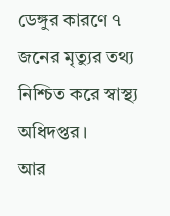ডেঙ্গুর কারণে ৭ জনের মৃত্যুর তথ্য নিশ্চিত করে স্বাস্থ্য অধিদপ্তর।
আর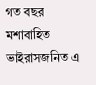গত বছর মশাবাহিত ভাইরাসজনিত এ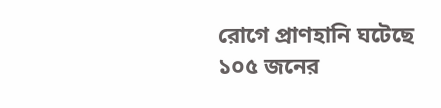রোগে প্রাণহানি ঘটেছে ১০৫ জনের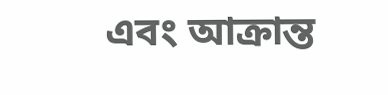এবং আক্রান্ত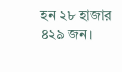হন ২৮ হাজার ৪২৯ জন।